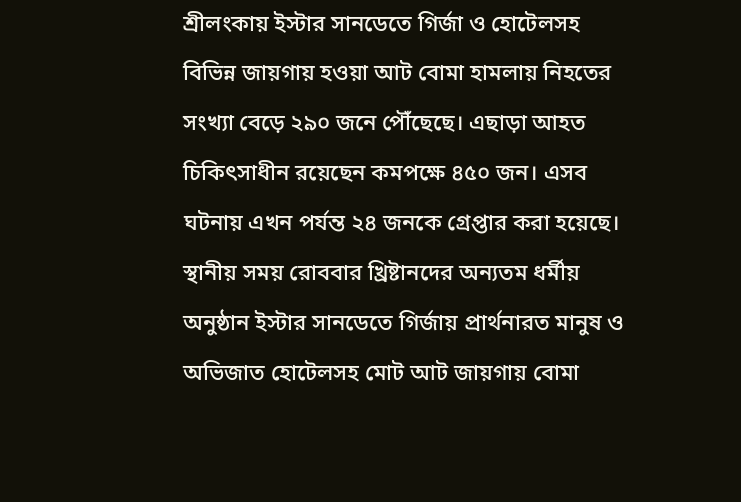শ্রীলংকায় ইস্টার সানডেতে গির্জা ও হোটেলসহ বিভিন্ন জায়গায় হওয়া আট বোমা হামলায় নিহতের সংখ্যা বেড়ে ২৯০ জনে পৌঁছেছে। এছাড়া আহত চিকিৎসাধীন রয়েছেন কমপক্ষে ৪৫০ জন। এসব ঘটনায় এখন পর্যন্ত ২৪ জনকে গ্রেপ্তার করা হয়েছে।
স্থানীয় সময় রোববার খ্রিষ্টানদের অন্যতম ধর্মীয় অনুষ্ঠান ইস্টার সানডেতে গির্জায় প্রার্থনারত মানুষ ও অভিজাত হোটেলসহ মোট আট জায়গায় বোমা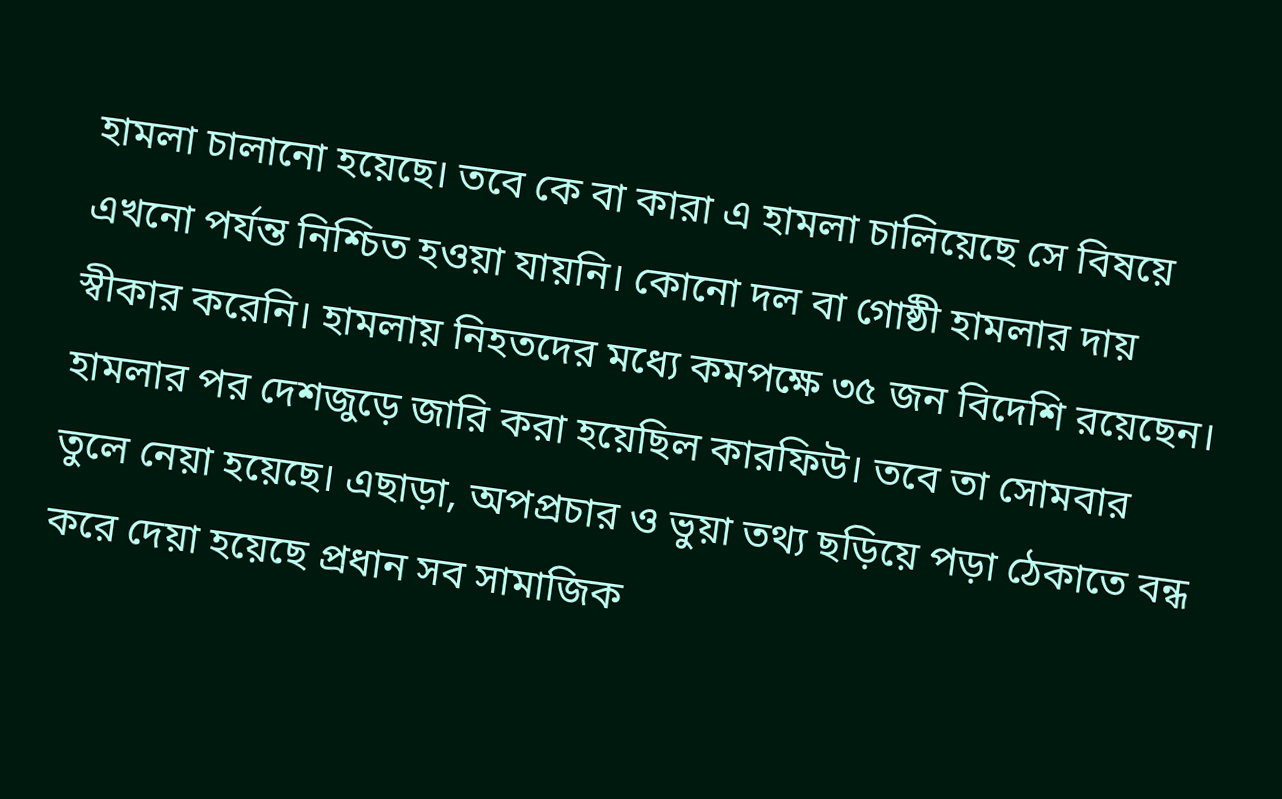হামলা চালানো হয়েছে। তবে কে বা কারা এ হামলা চালিয়েছে সে বিষয়ে এখনো পর্যন্ত নিশ্চিত হওয়া যায়নি। কোনো দল বা গোষ্ঠী হামলার দায় স্বীকার করেনি। হামলায় নিহতদের মধ্যে কমপক্ষে ৩৫ জন বিদেশি রয়েছেন।
হামলার পর দেশজুড়ে জারি করা হয়েছিল কারফিউ। তবে তা সোমবার তুলে নেয়া হয়েছে। এছাড়া, অপপ্রচার ও ভুয়া তথ্য ছড়িয়ে পড়া ঠেকাতে বন্ধ করে দেয়া হয়েছে প্রধান সব সামাজিক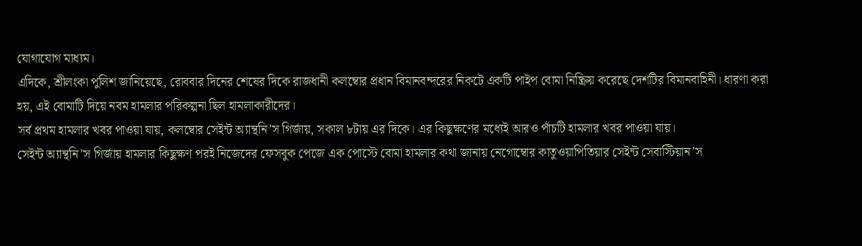যোগাযোগ মাধ্যম।
এদিকে, শ্রীলংকা পুলিশ জানিয়েছে, রোববার দিনের শেষের দিকে রাজধানী কলম্বোর প্রধান বিমানবন্দরের নিকটে একটি পাইপ বোমা নিষ্ক্রিয় করেছে দেশটির বিমানবাহিনী। ধারণা করা হয়, এই বোমাটি দিয়ে নবম হামলার পরিকল্পনা ছিল হামলাকারীদের।
সর্ব প্রথম হামলার খবর পাওয়া যায়, কলম্বোর সেইন্ট অ্যান্থনি’স গির্জায়, সকাল ৮টায় এর দিকে। এর কিছুক্ষণের মধ্যেই আরও পাঁচটি হামলার খবর পাওয়া যায়।
সেইন্ট অ্যান্থনি’স গির্জায় হামলার কিছুক্ষণ পরই নিজেদের ফেসবুক পেজে এক পোস্টে বোমা হামলার কথা জানায় নেগোম্বোর কাতুওয়াপিতিয়ার সেইন্ট সেবাস্টিয়ান’স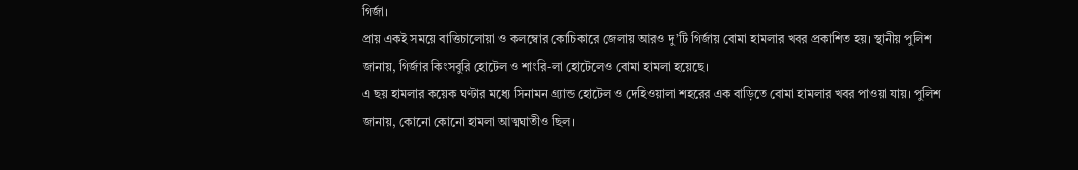গির্জা।
প্রায় একই সময়ে বাত্তিচালোয়া ও কলম্বোর কোচিকারে জেলায় আরও দু’টি গির্জায় বোমা হামলার খবর প্রকাশিত হয়। স্থানীয় পুলিশ জানায়, গির্জার কিংসবুরি হোটেল ও শাংরি-লা হোটেলেও বোমা হামলা হয়েছে।
এ ছয় হামলার কয়েক ঘণ্টার মধ্যে সিনামন গ্র্যান্ড হোটেল ও দেহিওয়ালা শহরের এক বাড়িতে বোমা হামলার খবর পাওয়া যায়। পুলিশ জানায়, কোনো কোনো হামলা আত্মঘাতীও ছিল।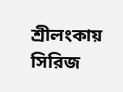শ্রীলংকায় সিরিজ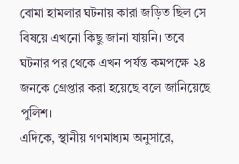বোমা হামলার ঘটনায় কারা জড়িত ছিল সে বিষয়ে এখনো কিছু জানা যায়নি। তবে ঘটনার পর থেকে এখন পর্যন্ত কমপক্ষে ২৪ জনকে গ্রেপ্তার করা হয়েছে বলে জানিয়েছে পুলিশ।
এদিকে, স্থানীয় গণমাধ্যম অনুসারে,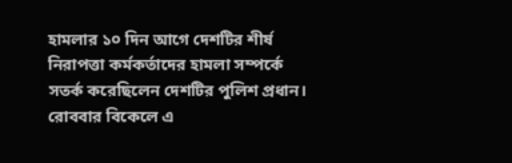হামলার ১০ দিন আগে দেশটির শীর্ষ নিরাপত্তা কর্মকর্তাদের হামলা সম্পর্কে সতর্ক করেছিলেন দেশটির পুলিশ প্রধান।
রোববার বিকেলে এ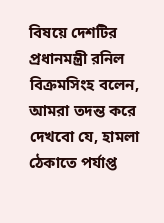বিষয়ে দেশটির প্রধানমন্ত্রী রনিল বিক্রমসিংহ বলেন, আমরা তদন্ত করে দেখবো যে, হামলা ঠেকাতে পর্যাপ্ত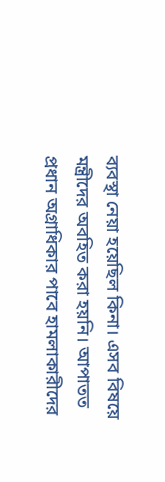ব্যবস্থা নেয়া হয়েছিল কিনা। এসব বিষয়ে মন্ত্রীদের অবহিত করা হয়নি। আপাতত প্রধান অগ্রাধিকার পাবে হামলাকারীদের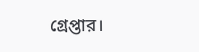গ্রেপ্তার।